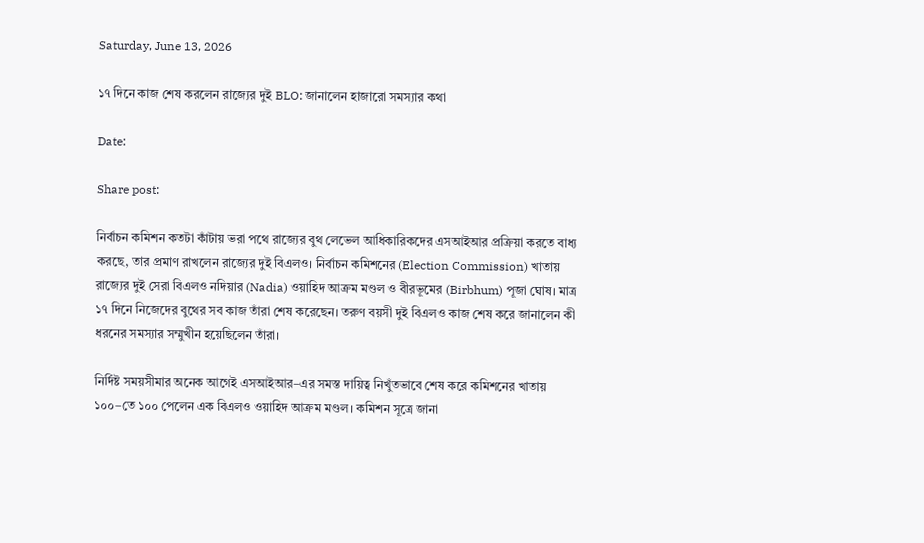Saturday, June 13, 2026

১৭ দিনে কাজ শেষ করলেন রাজ্যের দুই BLO: জানালেন হাজারো সমস্যার কথা

Date:

Share post:

নির্বাচন কমিশন কতটা কাঁটায় ভরা পথে রাজ্যের বুথ লেভেল আধিকারিকদের এসআইআর প্রক্রিয়া করতে বাধ্য করছে, তার প্রমাণ রাখলেন রাজ্যের দুই বিএলও। নির্বাচন কমিশনের (Election Commission) খাতায় রাজ্যের দুই সেরা বিএলও নদিয়ার (Nadia) ওয়াহিদ আক্রম মণ্ডল ও বীরভূমের (Birbhum) পূজা ঘোষ। মাত্র ১৭ দিনে নিজেদের বুথের সব কাজ তাঁরা শেষ করেছেন। তরুণ বয়সী দুই বিএলও কাজ শেষ করে জানালেন কী ধরনের সমস্যার সম্মুখীন হয়েছিলেন তাঁরা।

নির্দিষ্ট সময়সীমার অনেক আগেই এসআইআর–এর সমস্ত দায়িত্ব নিখুঁতভাবে শেষ করে কমিশনের খাতায় ১০০–তে ১০০ পেলেন এক বিএলও ওয়াহিদ আক্রম মণ্ডল। কমিশন সূত্রে জানা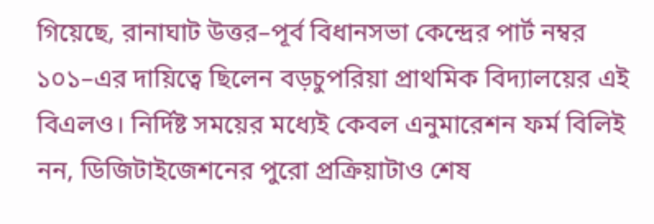গিয়েছে, রানাঘাট উত্তর–পূর্ব বিধানসভা কেন্দ্রের পার্ট নম্বর ১০১–এর দায়িত্বে ছিলেন বড়চুপরিয়া প্রাথমিক বিদ্যালয়ের এই বিএলও। নির্দিষ্ট সময়ের মধ্যেই কেবল এনুমারেশন ফর্ম বিলিই নন, ডিজিটাইজেশনের পুরো প্রক্রিয়াটাও শেষ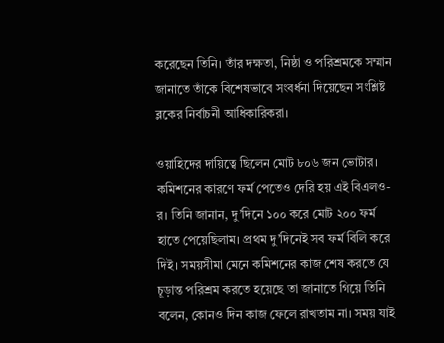করেছেন তিনি। তাঁর দক্ষতা, নিষ্ঠা ও পরিশ্রমকে সম্মান জানাতে তাঁকে বিশেষভাবে সংবর্ধনা দিয়েছেন সংশ্লিষ্ট ব্লকের নির্বাচনী আধিকারিকরা।

ওয়াহিদের দায়িত্বে ছিলেন মোট ৮০৬ জন ভোটার। কমিশনের কারণে ফর্ম পেতেও দেরি হয় এই বিএলও-র। তিনি জানান, দু’দিনে ১০০ করে মোট ২০০ ফর্ম হাতে পেয়েছিলাম। প্রথম দু’দিনেই সব ফর্ম বিলি করে দিই। সময়সীমা মেনে কমিশনের কাজ শেষ করতে যে চূড়ান্ত পরিশ্রম করতে হয়েছে তা জানাতে গিয়ে তিনি বলেন, কোনও দিন কাজ ফেলে রাখতাম না। সময় যাই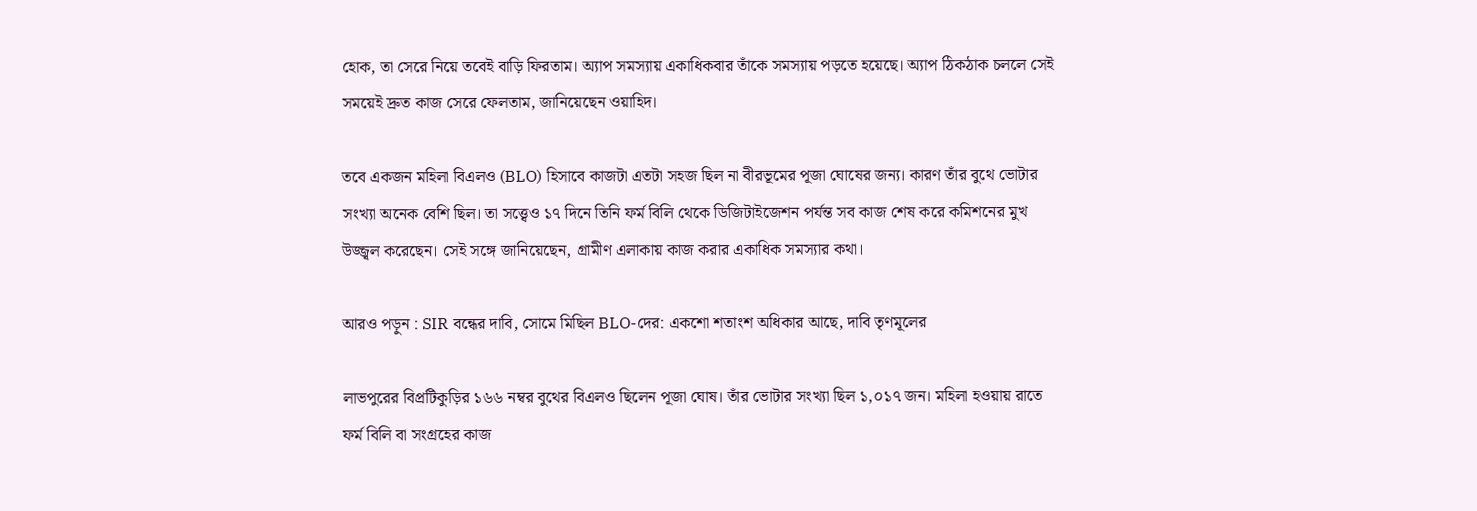হোক, তা সেরে নিয়ে তবেই বাড়ি ফিরতাম। অ্যাপ সমস্যায় একাধিকবার তাঁকে সমস্যায় পড়তে হয়েছে। অ্যাপ ঠিকঠাক চললে সেই সময়েই দ্রুত কাজ সেরে ফেলতাম, জানিয়েছেন ওয়াহিদ।

তবে একজন মহিলা বিএলও (BLO) হিসাবে কাজটা এতটা সহজ ছিল না বীরভূমের পূজা ঘোষের জন্য। কারণ তাঁর বুথে ভোটার সংখ্যা অনেক বেশি ছিল। তা সত্ত্বেও ১৭ দিনে তিনি ফর্ম বিলি থেকে ডিজিটাইজেশন পর্যন্ত সব কাজ শেষ করে কমিশনের মুখ উজ্জ্বল করেছেন। সেই সঙ্গে জানিয়েছেন, গ্রামীণ এলাকায় কাজ করার একাধিক সমস্যার কথা।

আরও পড়ুন : SIR বন্ধের দাবি, সোমে মিছিল BLO-দের: একশো শতাংশ অধিকার আছে, দাবি তৃণমূলের

লাভপুরের বিপ্রটিকুড়ির ১৬৬ নম্বর বুথের বিএলও ছিলেন পূজা ঘোষ। তাঁর ভোটার সংখ্যা ছিল ১,০১৭ জন। মহিলা হওয়ায় রাতে ফর্ম বিলি বা সংগ্রহের কাজ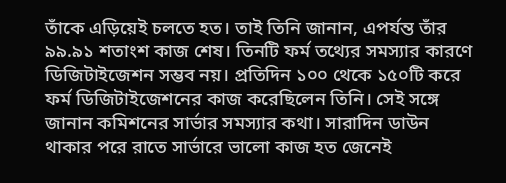তাঁকে এড়িয়েই চলতে হত। তাই তিনি জানান, এপর্যন্ত তাঁর ৯৯.৯১ শতাংশ কাজ শেষ। তিনটি ফর্ম তথ্যের সমস্যার কারণে ডিজিটাইজেশন সম্ভব নয়। প্রতিদিন ১০০ থেকে ১৫০টি করে ফর্ম ডিজিটাইজেশনের কাজ করেছিলেন তিনি। সেই সঙ্গে জানান কমিশনের সার্ভার সমস্যার কথা। সারাদিন ডাউন থাকার পরে রাতে সার্ভারে ভালো কাজ হত জেনেই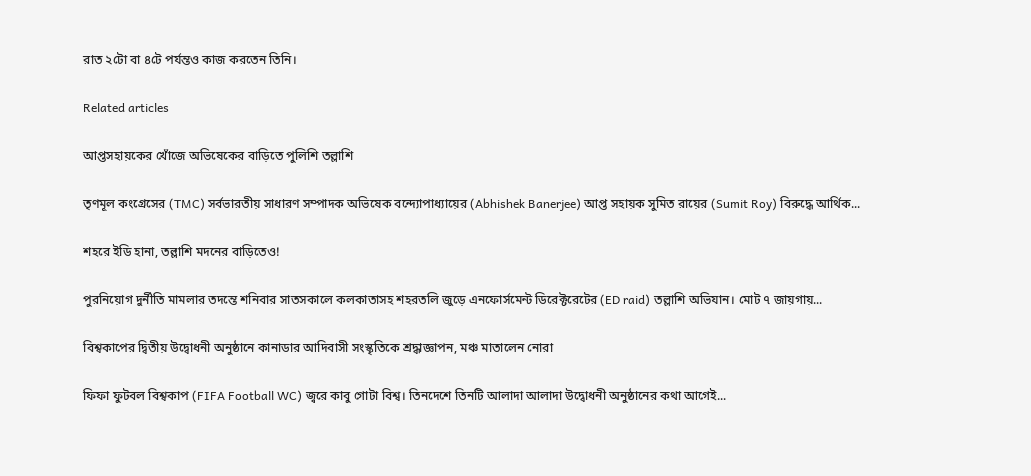রাত ২টো বা ৪টে পর্যন্তও কাজ করতেন তিনি।

Related articles

আপ্তসহায়কের খোঁজে অভিষেকের বাড়িতে পুলিশি তল্লাশি

তৃণমূল কংগ্রেসের (TMC) সর্বভারতীয় সাধারণ সম্পাদক অভিষেক বন্দ্যোপাধ্যায়ের (Abhishek Banerjee) আপ্ত সহায়ক সুমিত রায়ের (Sumit Roy) বিরুদ্ধে আর্থিক...

শহরে ইডি হানা, তল্লাশি মদনের বাড়িতেও!

পুরনিয়োগ দুর্নীতি মামলার তদন্তে শনিবার সাতসকালে কলকাতাসহ শহরতলি জুড়ে এনফোর্সমেন্ট ডিরেক্টরেটের (ED raid) তল্লাশি অভিযান। মোট ৭ জায়গায়...

বিশ্বকাপের দ্বিতীয় উদ্বোধনী অনুষ্ঠানে কানাডার আদিবাসী সংস্কৃতিকে শ্রদ্ধাজ্ঞাপন, মঞ্চ মাতালেন নোরা

ফিফা ফুটবল বিশ্বকাপ (FIFA Football WC) জ্বরে কাবু গোটা বিশ্ব। তিনদেশে তিনটি আলাদা আলাদা উদ্বোধনী অনুষ্ঠানের কথা আগেই...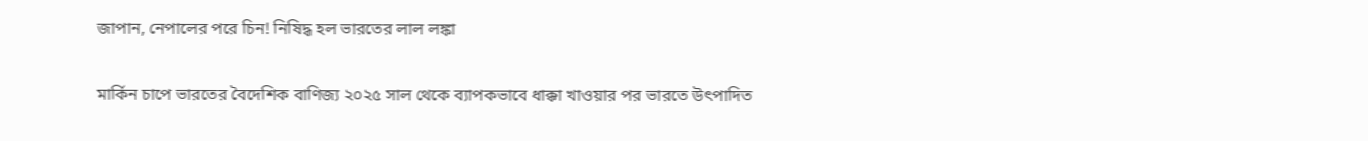জাপান, নেপালের পরে চিন! নিষিদ্ধ হল ভারতের লাল লঙ্কা

মার্কিন চাপে ভারতের বৈদেশিক বাণিজ্য ২০২৫ সাল থেকে ব্যাপকভাবে ধাক্কা খাওয়ার পর ভারতে উৎপাদিত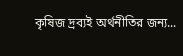কৃষিজ দ্রব্যই অর্থনীতির জন্য...